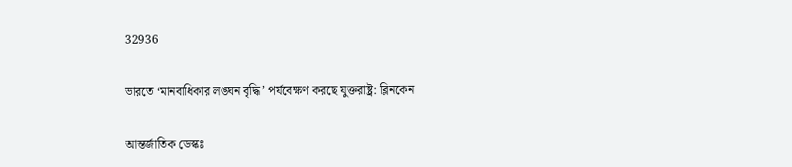32936

ভারতে ‘মানবাধিকার লঙ্ঘন বৃদ্ধি’ পর্যবেক্ষণ করছে যুক্তরাষ্ট্র: ব্লিনকেন

আন্তর্জাতিক ডেস্কঃ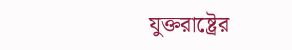যুক্তরাষ্ট্রের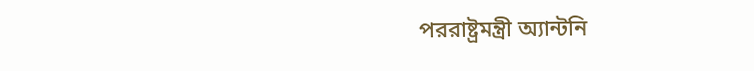পররাষ্ট্রমন্ত্রী অ্যান্টনি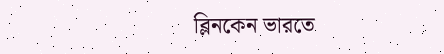ব্লিনকেন ভারতে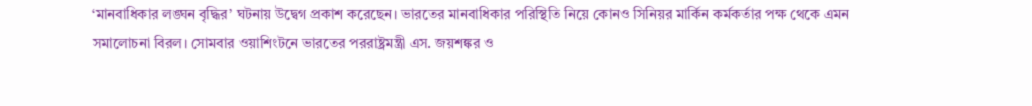‘মানবাধিকার লঙ্ঘন বৃদ্ধির’ ঘটনায় উদ্বেগ প্রকাশ করেছেন। ভারতের মানবাধিকার পরিস্থিতি নিয়ে কোনও সিনিয়র মার্কিন কর্মকর্তার পক্ষ থেকে এমন সমালোচনা বিরল। সোমবার ওয়াশিংটনে ভারতের পররাষ্ট্রমন্ত্রী এস. জয়শঙ্কর ও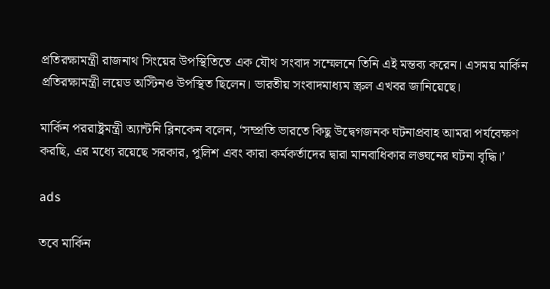প্রতিরক্ষামন্ত্রী রাজনাথ সিংয়ের উপস্থিতিতে এক যৌথ সংবাদ সম্মেলনে তিনি এই মন্তব্য করেন। এসময় মার্কিন প্রতিরক্ষামন্ত্রী লয়েড অস্টিনও উপস্থিত ছিলেন। ভারতীয় সংবাদমাধ্যম স্ক্রল এখবর জানিয়েছে।

মার্কিন পররাষ্ট্রমন্ত্রী অ্যান্টনি ব্লিনকেন বলেন, ‘সম্প্রতি ভারতে কিছু উদ্বেগজনক ঘটনাপ্রবাহ আমরা পর্যবেক্ষণ করছি, এর মধ্যে রয়েছে সরকার, পুলিশ এবং কারা কর্মকর্তাদের দ্বারা মানবাধিকার লঙ্ঘনের ঘটনা বৃদ্ধি।’

ads

তবে মার্কিন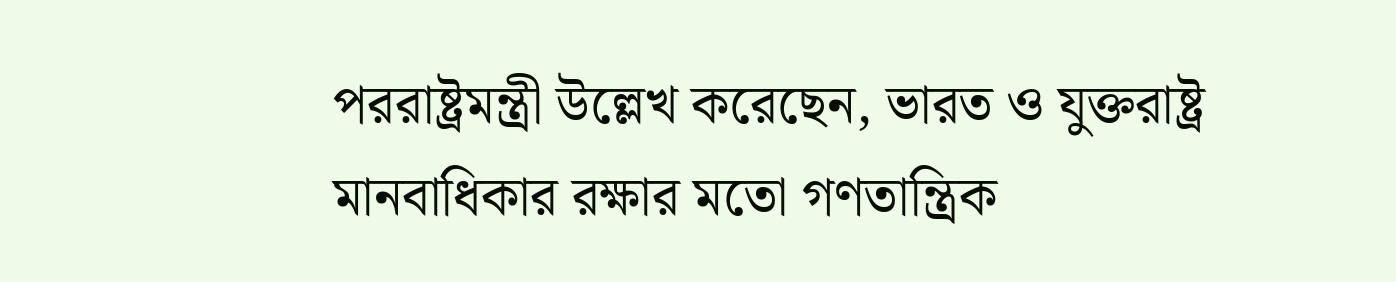পররাষ্ট্রমন্ত্রী উল্লেখ করেছেন, ভারত ও যুক্তরাষ্ট্র মানবাধিকার রক্ষার মতো গণতান্ত্রিক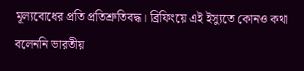মূল্যবোধের প্রতি প্রতিশ্রুতিবদ্ধ। ব্রিফিংয়ে এই ইস্যুতে কোনও কথা বলেননি ভারতীয়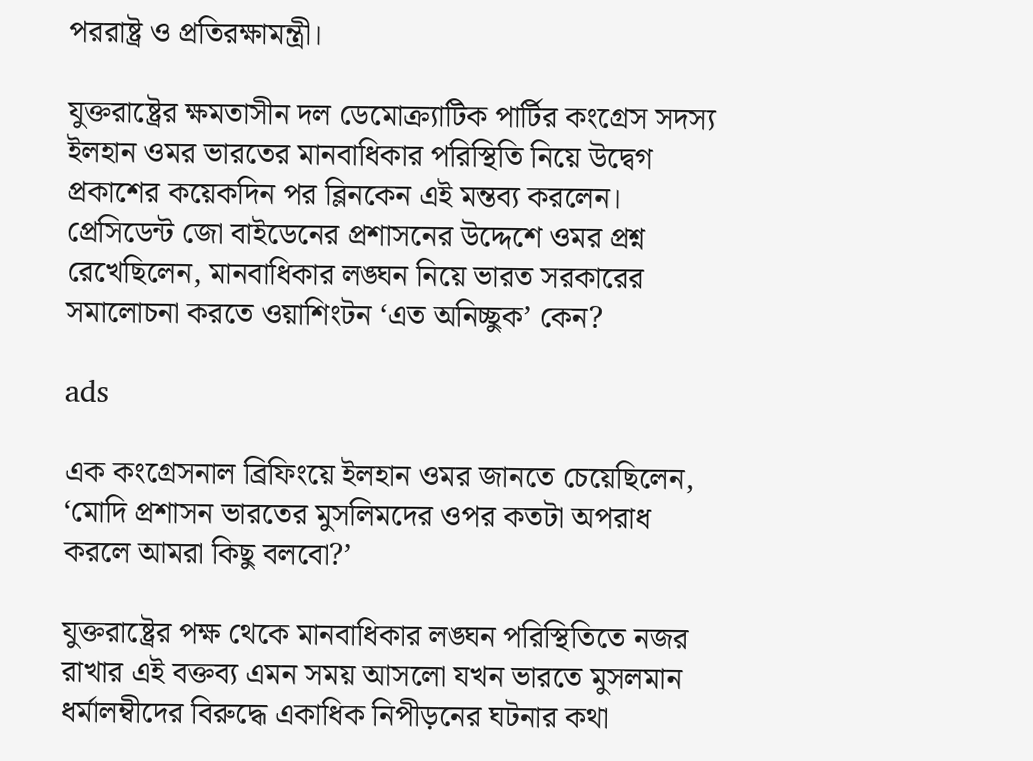পররাষ্ট্র ও প্রতিরক্ষামন্ত্রী।

যুক্তরাষ্ট্রের ক্ষমতাসীন দল ডেমোক্র্যাটিক পার্টির কংগ্রেস সদস্য ইলহান ওমর ভারতের মানবাধিকার পরিস্থিতি নিয়ে উদ্বেগ প্রকাশের কয়েকদিন পর ব্লিনকেন এই মন্তব্য করলেন। প্রেসিডেন্ট জো বাইডেনের প্রশাসনের উদ্দেশে ওমর প্রশ্ন রেখেছিলেন, মানবাধিকার লঙ্ঘন নিয়ে ভারত সরকারের সমালোচনা করতে ওয়াশিংটন ‘এত অনিচ্ছুক’ কেন?

ads

এক কংগ্রেসনাল ব্রিফিংয়ে ইলহান ওমর জানতে চেয়েছিলেন, ‘মোদি প্রশাসন ভারতের মুসলিমদের ওপর কতটা অপরাধ করলে আমরা কিছু বলবো?’

যুক্তরাষ্ট্রের পক্ষ থেকে মানবাধিকার লঙ্ঘন পরিস্থিতিতে নজর রাখার এই বক্তব্য এমন সময় আসলো যখন ভারতে মুসলমান ধর্মালম্বীদের বিরুদ্ধে একাধিক নিপীড়নের ঘটনার কথা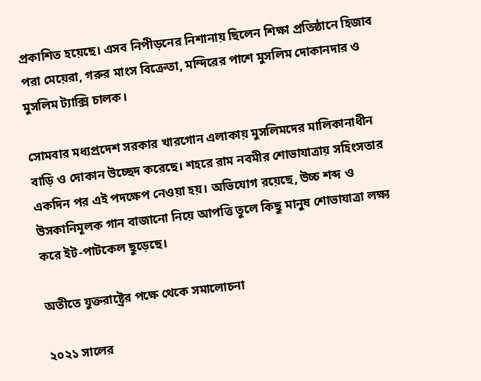প্রকাশিত হয়েছে। এসব নিপীড়নের নিশানায় ছিলেন শিক্ষা প্রতিষ্ঠানে হিজাব পরা মেয়েরা, গরুর মাংস বিক্রেতা, মন্দিরের পাশে মুসলিম দোকানদার ও মুসলিম ট্যাক্সি চালক।

সোমবার মধ্যপ্রদেশ সরকার খারগোন এলাকায় মুসলিমদের মালিকানাধীন বাড়ি ও দোকান উচ্ছেদ করেছে। শহরে রাম নবমীর শোভাযাত্রায় সহিংসতার একদিন পর এই পদক্ষেপ নেওয়া হয়। অভিযোগ রয়েছে, উচ্চ শব্দ ও উসকানিমূলক গান বাজানো নিয়ে আপত্তি তুলে কিছু মানুষ শোভাযাত্রা লক্ষ্য করে ইট-পাটকেল ছুড়েছে।

অতীতে যুক্তরাষ্ট্রের পক্ষে থেকে সমালোচনা

২০২১ সালের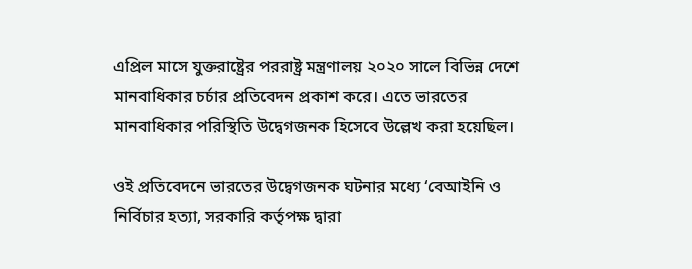এপ্রিল মাসে যুক্তরাষ্ট্রের পররাষ্ট্র মন্ত্রণালয় ২০২০ সালে বিভিন্ন দেশে মানবাধিকার চর্চার প্রতিবেদন প্রকাশ করে। এতে ভারতের মানবাধিকার পরিস্থিতি উদ্বেগজনক হিসেবে উল্লেখ করা হয়েছিল।

ওই প্রতিবেদনে ভারতের উদ্বেগজনক ঘটনার মধ্যে ‘বেআইনি ও নির্বিচার হত্যা, সরকারি কর্তৃপক্ষ দ্বারা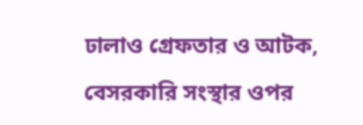ঢালাও গ্রেফতার ও আটক, বেসরকারি সংস্থার ওপর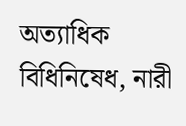অত্যাধিক বিধিনিষেধ, নারী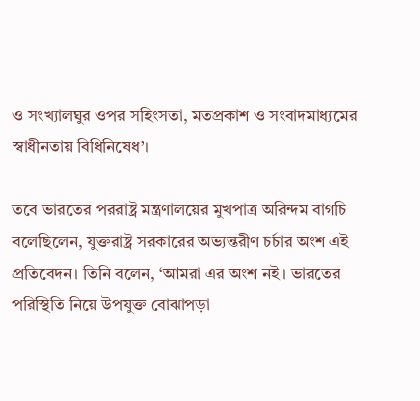ও সংখ্যালঘুর ওপর সহিংসতা, মতপ্রকাশ ও সংবাদমাধ্যমের স্বাধীনতায় বিধিনিষেধ’।

তবে ভারতের পররাষ্ট্র মন্ত্রণালয়ের মুখপাত্র অরিন্দম বাগচি বলেছিলেন, যুক্তরাষ্ট্র সরকারের অভ্যন্তরীণ চর্চার অংশ এই প্রতিবেদন। তিনি বলেন, ‘আমরা এর অংশ নই। ভারতের পরিস্থিতি নিয়ে উপযুক্ত বোঝাপড়া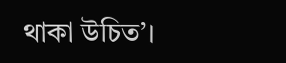থাকা উচিত’।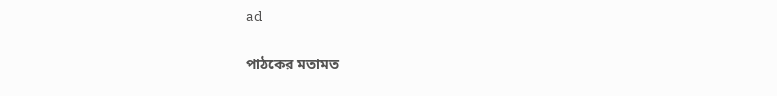ad

পাঠকের মতামত